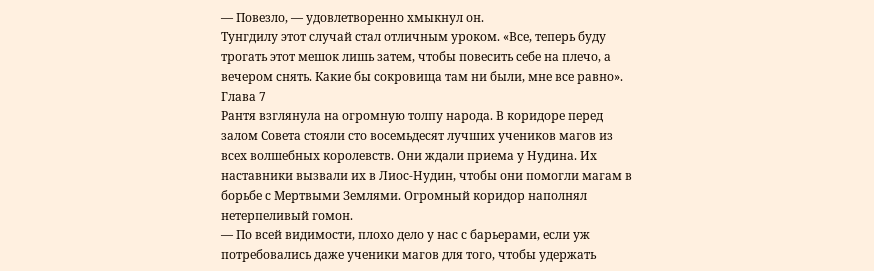— Повезло, — удовлетворенно хмыкнул он.
Тунгдилу этот случай стал отличным уроком. «Все, теперь буду трогать этот мешок лишь затем, чтобы повесить себе на плечо, а вечером снять. Какие бы сокровища там ни были, мне все равно».
Глава 7
Рантя взглянула на огромную толпу народа. В коридоре перед залом Совета стояли сто восемьдесят лучших учеников магов из всех волшебных королевств. Они ждали приема у Нудина. Их наставники вызвали их в Лиос-Нудин, чтобы они помогли магам в борьбе с Мертвыми Землями. Огромный коридор наполнял нетерпеливый гомон.
— По всей видимости, плохо дело у нас с барьерами, если уж потребовались даже ученики магов для того, чтобы удержать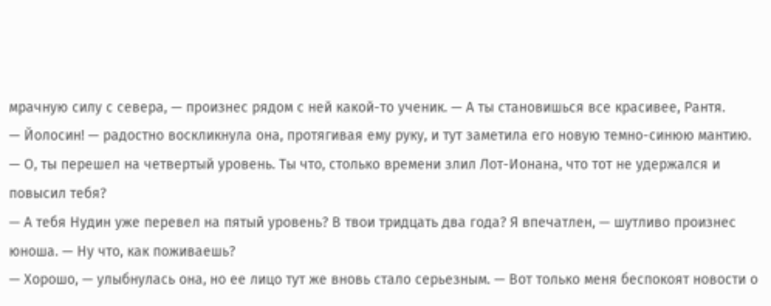мрачную силу с севера, — произнес рядом с ней какой-то ученик. — А ты становишься все красивее, Рантя.
— Йолосин! — радостно воскликнула она, протягивая ему руку, и тут заметила его новую темно-синюю мантию. — О, ты перешел на четвертый уровень. Ты что, столько времени злил Лот-Ионана, что тот не удержался и повысил тебя?
— А тебя Нудин уже перевел на пятый уровень? В твои тридцать два года? Я впечатлен, — шутливо произнес юноша. — Ну что, как поживаешь?
— Хорошо, — улыбнулась она, но ее лицо тут же вновь стало серьезным. — Вот только меня беспокоят новости о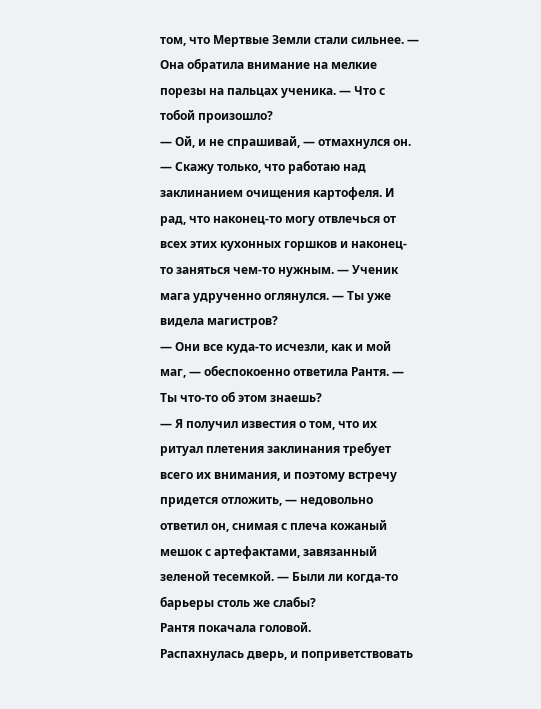том, что Мертвые Земли стали сильнее. — Она обратила внимание на мелкие порезы на пальцах ученика. — Что с тобой произошло?
— Ой, и не спрашивай, — отмахнулся он. — Скажу только, что работаю над заклинанием очищения картофеля. И рад, что наконец-то могу отвлечься от всех этих кухонных горшков и наконец-то заняться чем-то нужным. — Ученик мага удрученно оглянулся. — Ты уже видела магистров?
— Они все куда-то исчезли, как и мой маг, — обеспокоенно ответила Рантя. — Ты что-то об этом знаешь?
— Я получил известия о том, что их ритуал плетения заклинания требует всего их внимания, и поэтому встречу придется отложить, — недовольно ответил он, снимая с плеча кожаный мешок с артефактами, завязанный зеленой тесемкой. — Были ли когда-то барьеры столь же слабы?
Рантя покачала головой.
Распахнулась дверь, и поприветствовать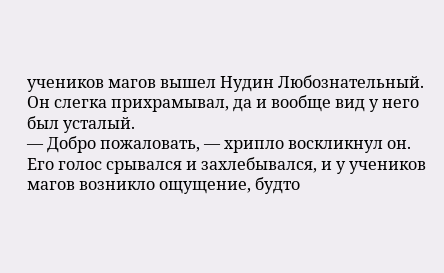учеников магов вышел Нудин Любознательный. Он слегка прихрамывал, да и вообще вид у него был усталый.
— Добро пожаловать, — хрипло воскликнул он.
Его голос срывался и захлебывался, и у учеников магов возникло ощущение, будто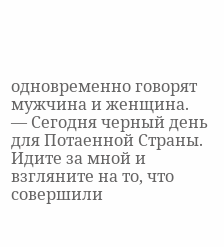одновременно говорят мужчина и женщина.
— Сегодня черный день для Потаенной Страны. Идите за мной и взгляните на то, что совершили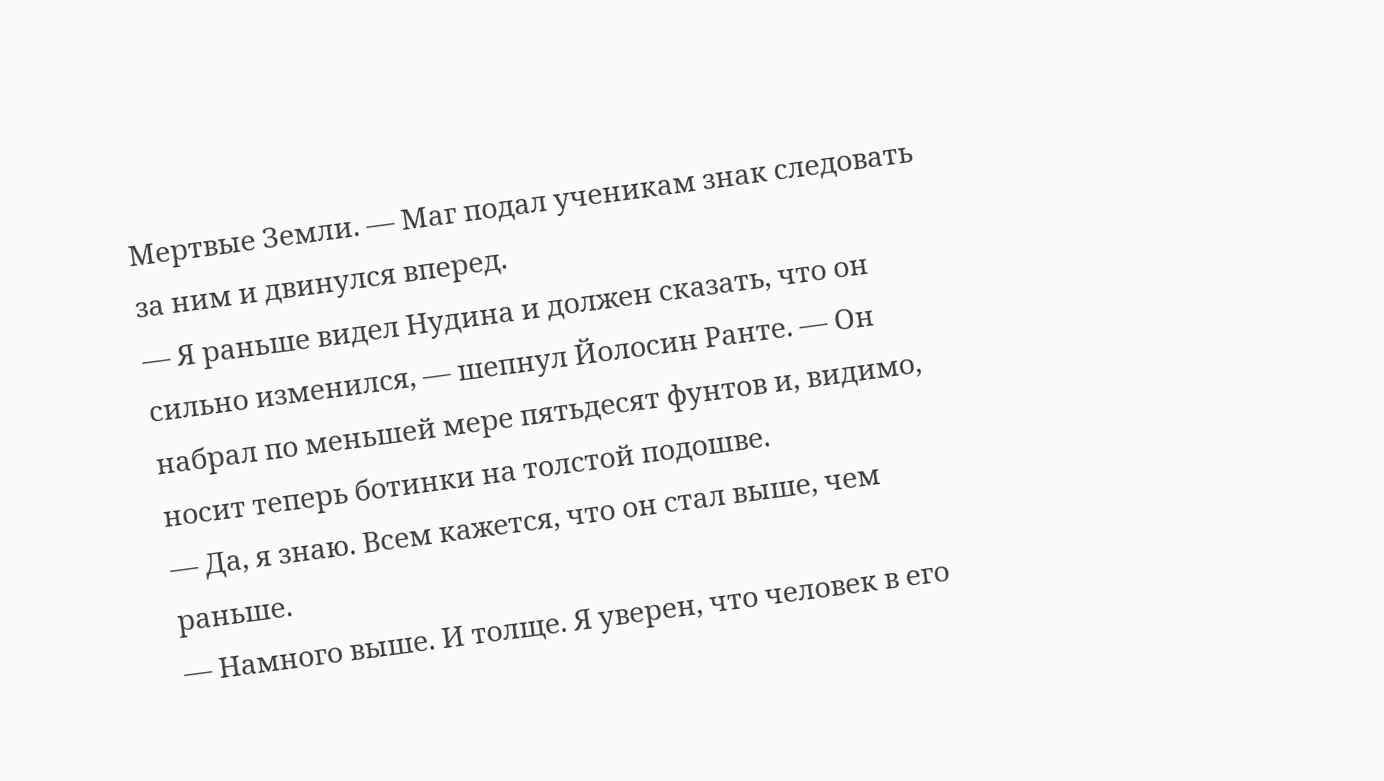Мертвые Земли. — Маг подал ученикам знак следовать за ним и двинулся вперед.
— Я раньше видел Нудина и должен сказать, что он сильно изменился, — шепнул Йолосин Ранте. — Он набрал по меньшей мере пятьдесят фунтов и, видимо, носит теперь ботинки на толстой подошве.
— Да, я знаю. Всем кажется, что он стал выше, чем раньше.
— Намного выше. И толще. Я уверен, что человек в его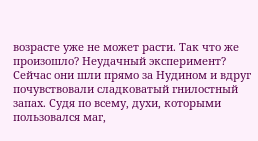возрасте уже не может расти. Так что же произошло? Неудачный эксперимент?
Сейчас они шли прямо за Нудином и вдруг почувствовали сладковатый гнилостный запах. Судя по всему, духи, которыми пользовался маг,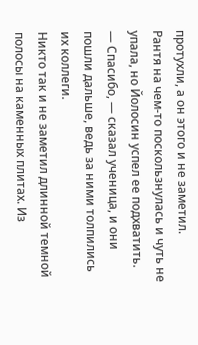протухли, а он этого и не заметил.
Рантя на чем-то поскользнулась и чуть не упала, но Йолосин успел ее подхватить.
— Спасибо, — сказал ученица, и они пошли дальше, ведь за ними толпились их коллеги.
Никто так и не заметил длинной темной полосы на каменных плитах. Из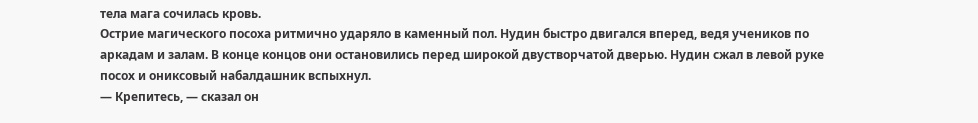тела мага сочилась кровь.
Острие магического посоха ритмично ударяло в каменный пол. Нудин быстро двигался вперед, ведя учеников по аркадам и залам. В конце концов они остановились перед широкой двустворчатой дверью. Нудин сжал в левой руке посох и ониксовый набалдашник вспыхнул.
— Крепитесь, — сказал он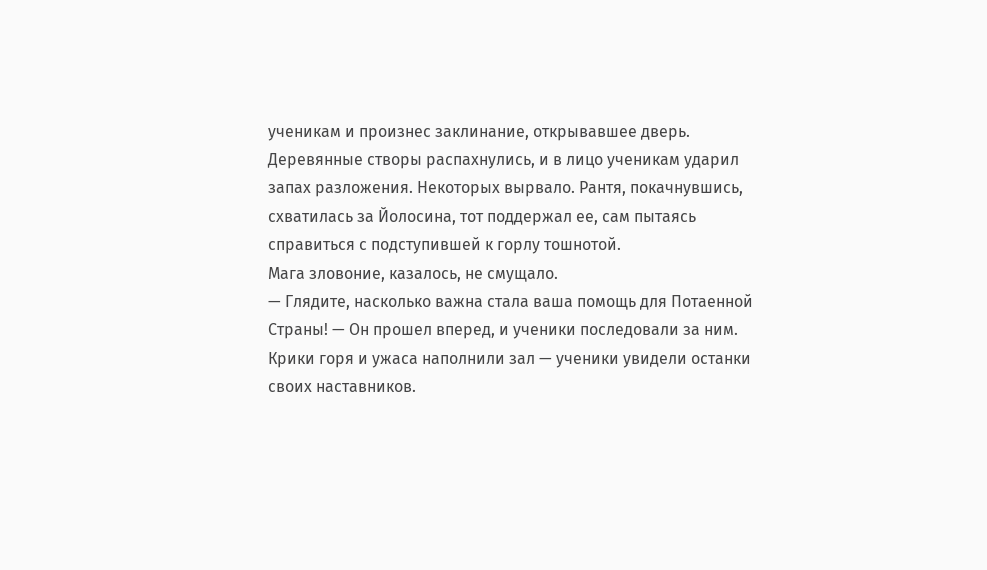ученикам и произнес заклинание, открывавшее дверь.
Деревянные створы распахнулись, и в лицо ученикам ударил запах разложения. Некоторых вырвало. Рантя, покачнувшись, схватилась за Йолосина, тот поддержал ее, сам пытаясь справиться с подступившей к горлу тошнотой.
Мага зловоние, казалось, не смущало.
— Глядите, насколько важна стала ваша помощь для Потаенной Страны! — Он прошел вперед, и ученики последовали за ним.
Крики горя и ужаса наполнили зал — ученики увидели останки своих наставников.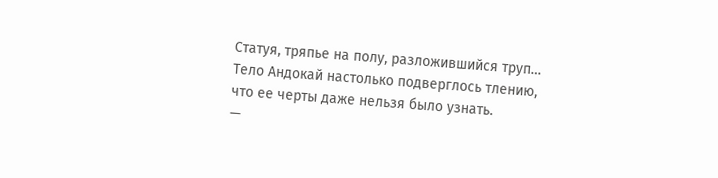Статуя, тряпье на полу, разложившийся труп… Тело Андокай настолько подверглось тлению, что ее черты даже нельзя было узнать.
—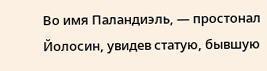Во имя Паландиэль, — простонал Йолосин, увидев статую, бывшую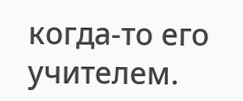когда-то его учителем.